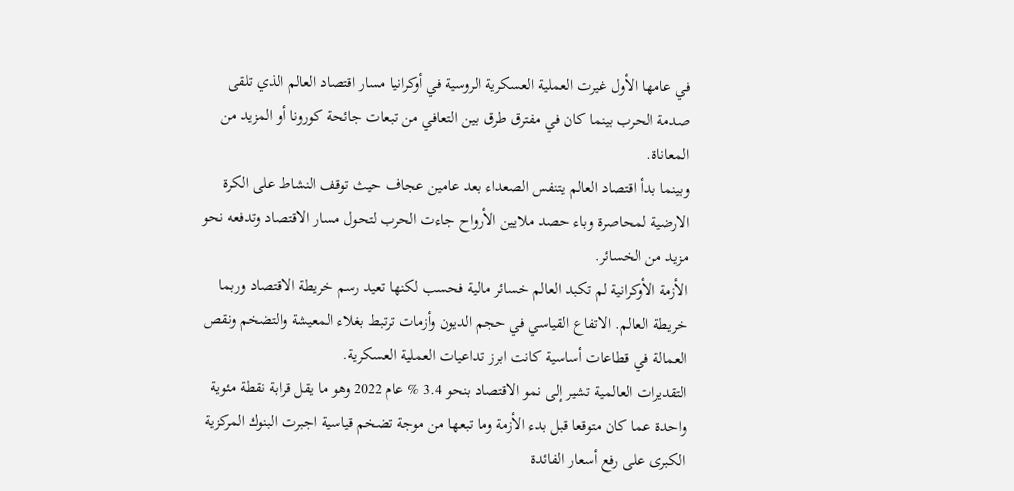في عامها الأول غيرت العملية العسكرية الروسية في أوكرانيا مسار اقتصاد العالم الذي تلقى صدمة الحرب بينما كان في مفترق طرق بين التعافي من تبعات جائحة كورونا أو المزيد من المعاناة.
وبينما بدأ اقتصاد العالم يتنفس الصعداء بعد عامين عجاف حيث توقف النشاط على الكرة الارضية لمحاصرة وباء حصد ملايين الأرواح جاءت الحرب لتحول مسار الاقتصاد وتدفعه نحو مزيد من الخسائر.
الأزمة الأوكرانية لم تكبد العالم خسائر مالية فحسب لكنها تعيد رسم خريطة الاقتصاد وربما خريطة العالم. الاتفاع القياسي في حجم الديون وأزمات ترتبط بغلاء المعيشة والتضخم ونقص العمالة في قطاعات أساسية كانت ابرز تداعيات العملية العسكرية.
التقديرات العالمية تشير إلى نمو الاقتصاد بنحو 3.4 % عام 2022 وهو ما يقل قرابة نقطة مئوية واحدة عما كان متوقعا قبل بدء الأزمة وما تبعها من موجة تضخم قياسية اجبرت البنوك المركزية الكبرى على رفع أسعار الفائدة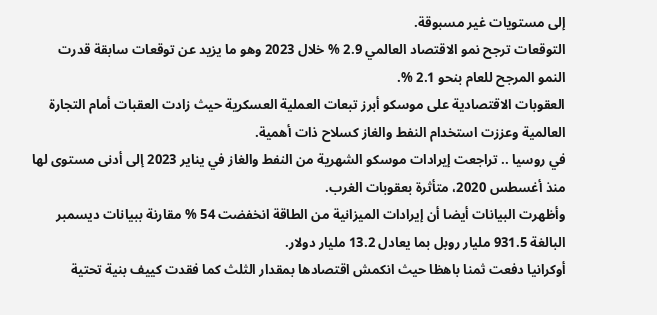إلى مستويات غير مسبوقة.
التوقعات ترجح نمو الاقتصاد العالمي 2.9 % خلال 2023 وهو ما يزيد عن توقعات سابقة قدرت النمو المرجح للعام بنحو 2.1 %.
العقوبات الاقتصادية على موسكو أبرز تبعات العملية العسكرية حيث زادت العقبات أمام التجارة العالمية وعززت استخدام النفط والغاز كسلاح ذات أهمية.
في روسيا .. تراجعت إيرادات موسكو الشهرية من النفط والغاز في يناير 2023 إلى أدنى مستوى لها منذ أغسطس 2020، متأثرة بعقوبات الغرب.
وأظهرت البيانات أيضا أن إيرادات الميزانية من الطاقة انخفضت 54 % مقارنة ببيانات ديسمبر البالغة 931.5 مليار روبل بما يعادل 13.2 مليار دولار.
أوكرانيا دفعت ثمنا باهظا حيث انكمش اقتصادها بمقدار الثلث كما فقدت كييف بنية تحتية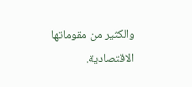والكثير من مقوماتها الاقتصادية.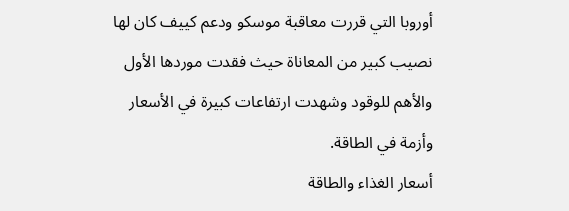أوروبا التي قررت معاقبة موسكو ودعم كييف كان لها نصيب كبير من المعاناة حيث فقدت موردها الأول والأهم للوقود وشهدت ارتفاعات كبيرة في الأسعار وأزمة في الطاقة.
أسعار الغذاء والطاقة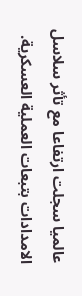عالميا سجلت ارتفاعا مع تأثر سلاسل الامدادات بتبعات العملية العسكرية.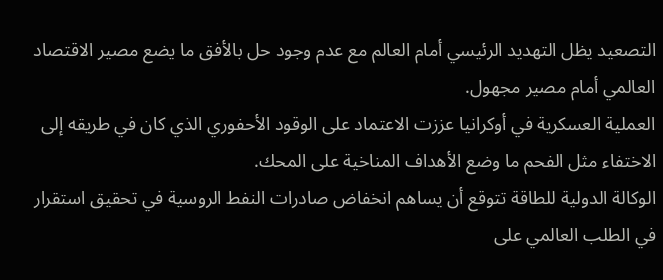التصعيد يظل التهديد الرئيسي أمام العالم مع عدم وجود حل بالأفق ما يضع مصير الاقتصاد العالمي أمام مصير مجهول.
العملية العسكرية في أوكرانيا عززت الاعتماد على الوقود الأحفوري الذي كان في طريقه إلى الاختفاء مثل الفحم ما وضع الأهداف المناخية على المحك.
الوكالة الدولية للطاقة تتوقع أن يساهم انخفاض صادرات النفط الروسية في تحقيق استقرار في الطلب العالمي على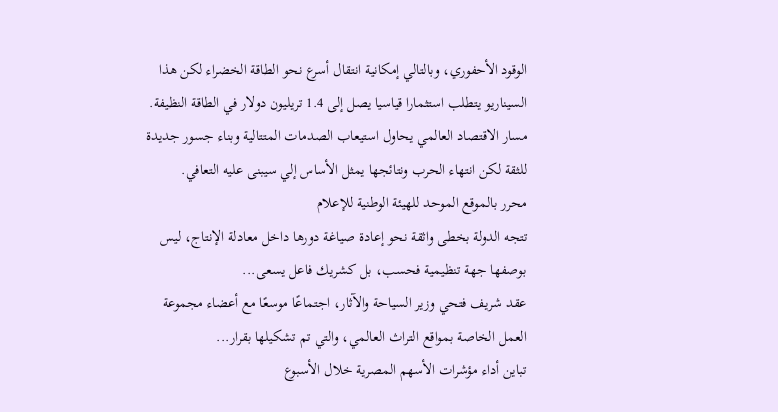الوقود الأحفوري، وبالتالي إمكانية انتقال أسرع نحو الطاقة الخضراء لكن هذا السيناريو يتطلب استثمارا قياسيا يصل إلى 1.4 تريليون دولار في الطاقة النظيفة.
مسار الاقتصاد العالمي يحاول استيعاب الصدمات المتتالية وبناء جسور جديدة للثقة لكن انتهاء الحرب ونتائجها يمثل الأساس إلي سيبنى عليه التعافي.
محرر بالموقع الموحد للهيئة الوطنية للإعلام
تتجه الدولة بخطى واثقة نحو إعادة صياغة دورها داخل معادلة الإنتاج، ليس بوصفها جهة تنظيمية فحسب، بل كشريك فاعل يسعى...
عقد شريف فتحي وزير السياحة والآثار، اجتماعًا موسعًا مع أعضاء مجموعة العمل الخاصة بمواقع التراث العالمي، والتي تم تشكيلها بقرار...
تباين أداء مؤشرات الأسهم المصرية خلال الأسبوع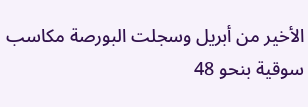الأخير من أبريل وسجلت البورصة مكاسب سوقية بنحو 48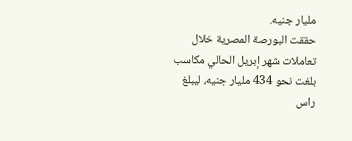مليار جنيه.
حققت البورصة المصرية خلال تعاملات شهر إبريل الحالي مكاسب بلغت نحو 434 مليار جنيه، ليبلغ راس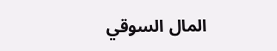المال السوقي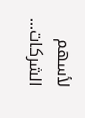لأسهم الشركات...